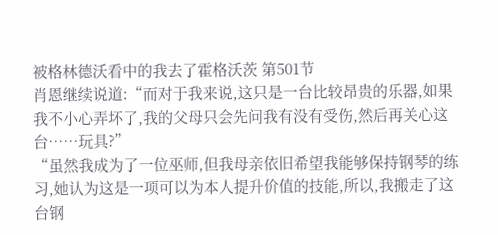被格林德沃看中的我去了霍格沃茨 第501节
肖恩继续说道:“而对于我来说,这只是一台比较昂贵的乐器,如果我不小心弄坏了,我的父母只会先问我有没有受伤,然后再关心这台……玩具?”
“虽然我成为了一位巫师,但我母亲依旧希望我能够保持钢琴的练习,她认为这是一项可以为本人提升价值的技能,所以,我搬走了这台钢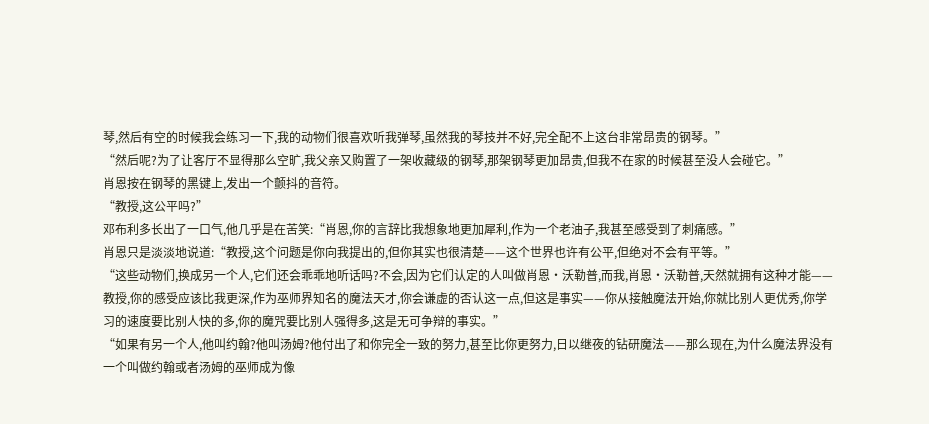琴,然后有空的时候我会练习一下,我的动物们很喜欢听我弹琴,虽然我的琴技并不好,完全配不上这台非常昂贵的钢琴。”
“然后呢?为了让客厅不显得那么空旷,我父亲又购置了一架收藏级的钢琴,那架钢琴更加昂贵,但我不在家的时候甚至没人会碰它。”
肖恩按在钢琴的黑键上,发出一个颤抖的音符。
“教授,这公平吗?”
邓布利多长出了一口气,他几乎是在苦笑:“肖恩,你的言辞比我想象地更加犀利,作为一个老油子,我甚至感受到了刺痛感。”
肖恩只是淡淡地说道:“教授,这个问题是你向我提出的,但你其实也很清楚——这个世界也许有公平,但绝对不会有平等。”
“这些动物们,换成另一个人,它们还会乖乖地听话吗?不会,因为它们认定的人叫做肖恩·沃勒普,而我,肖恩·沃勒普,天然就拥有这种才能——教授,你的感受应该比我更深,作为巫师界知名的魔法天才,你会谦虚的否认这一点,但这是事实——你从接触魔法开始,你就比别人更优秀,你学习的速度要比别人快的多,你的魔咒要比别人强得多,这是无可争辩的事实。”
“如果有另一个人,他叫约翰?他叫汤姆?他付出了和你完全一致的努力,甚至比你更努力,日以继夜的钻研魔法——那么现在,为什么魔法界没有一个叫做约翰或者汤姆的巫师成为像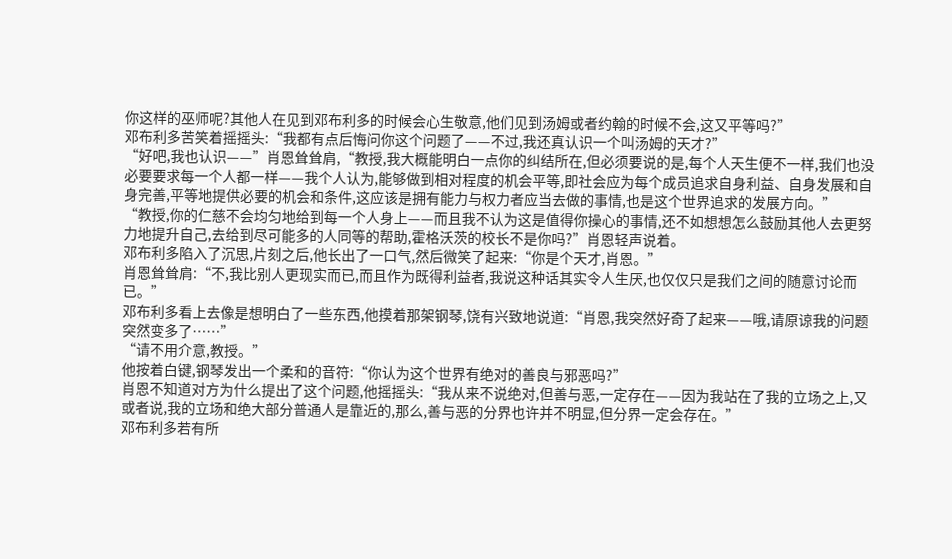你这样的巫师呢?其他人在见到邓布利多的时候会心生敬意,他们见到汤姆或者约翰的时候不会,这又平等吗?”
邓布利多苦笑着摇摇头:“我都有点后悔问你这个问题了——不过,我还真认识一个叫汤姆的天才?”
“好吧,我也认识——”肖恩耸耸肩,“教授,我大概能明白一点你的纠结所在,但必须要说的是,每个人天生便不一样,我们也没必要要求每一个人都一样——我个人认为,能够做到相对程度的机会平等,即社会应为每个成员追求自身利益、自身发展和自身完善,平等地提供必要的机会和条件,这应该是拥有能力与权力者应当去做的事情,也是这个世界追求的发展方向。”
“教授,你的仁慈不会均匀地给到每一个人身上——而且我不认为这是值得你操心的事情,还不如想想怎么鼓励其他人去更努力地提升自己,去给到尽可能多的人同等的帮助,霍格沃茨的校长不是你吗?”肖恩轻声说着。
邓布利多陷入了沉思,片刻之后,他长出了一口气,然后微笑了起来:“你是个天才,肖恩。”
肖恩耸耸肩:“不,我比别人更现实而已,而且作为既得利益者,我说这种话其实令人生厌,也仅仅只是我们之间的随意讨论而已。”
邓布利多看上去像是想明白了一些东西,他摸着那架钢琴,饶有兴致地说道:“肖恩,我突然好奇了起来——哦,请原谅我的问题突然变多了……”
“请不用介意,教授。”
他按着白键,钢琴发出一个柔和的音符:“你认为这个世界有绝对的善良与邪恶吗?”
肖恩不知道对方为什么提出了这个问题,他摇摇头:“我从来不说绝对,但善与恶,一定存在——因为我站在了我的立场之上,又或者说,我的立场和绝大部分普通人是靠近的,那么,善与恶的分界也许并不明显,但分界一定会存在。”
邓布利多若有所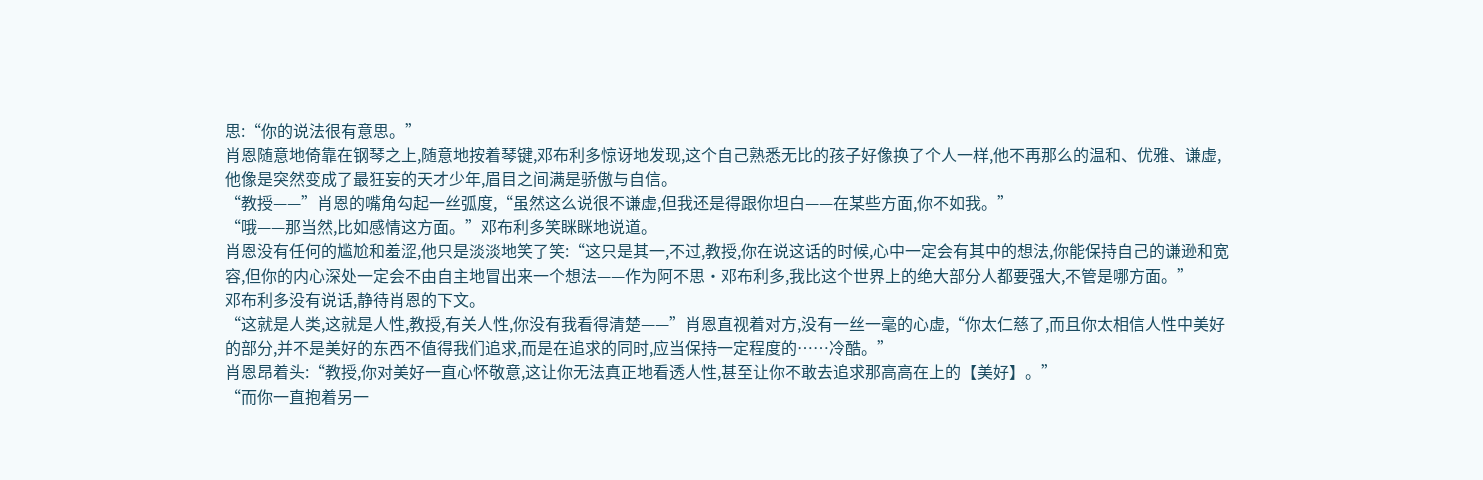思:“你的说法很有意思。”
肖恩随意地倚靠在钢琴之上,随意地按着琴键,邓布利多惊讶地发现,这个自己熟悉无比的孩子好像换了个人一样,他不再那么的温和、优雅、谦虚,他像是突然变成了最狂妄的天才少年,眉目之间满是骄傲与自信。
“教授——”肖恩的嘴角勾起一丝弧度,“虽然这么说很不谦虚,但我还是得跟你坦白——在某些方面,你不如我。”
“哦——那当然,比如感情这方面。”邓布利多笑眯眯地说道。
肖恩没有任何的尴尬和羞涩,他只是淡淡地笑了笑:“这只是其一,不过,教授,你在说这话的时候,心中一定会有其中的想法,你能保持自己的谦逊和宽容,但你的内心深处一定会不由自主地冒出来一个想法——作为阿不思·邓布利多,我比这个世界上的绝大部分人都要强大,不管是哪方面。”
邓布利多没有说话,静待肖恩的下文。
“这就是人类,这就是人性,教授,有关人性,你没有我看得清楚——”肖恩直视着对方,没有一丝一毫的心虚,“你太仁慈了,而且你太相信人性中美好的部分,并不是美好的东西不值得我们追求,而是在追求的同时,应当保持一定程度的……冷酷。”
肖恩昂着头:“教授,你对美好一直心怀敬意,这让你无法真正地看透人性,甚至让你不敢去追求那高高在上的【美好】。”
“而你一直抱着另一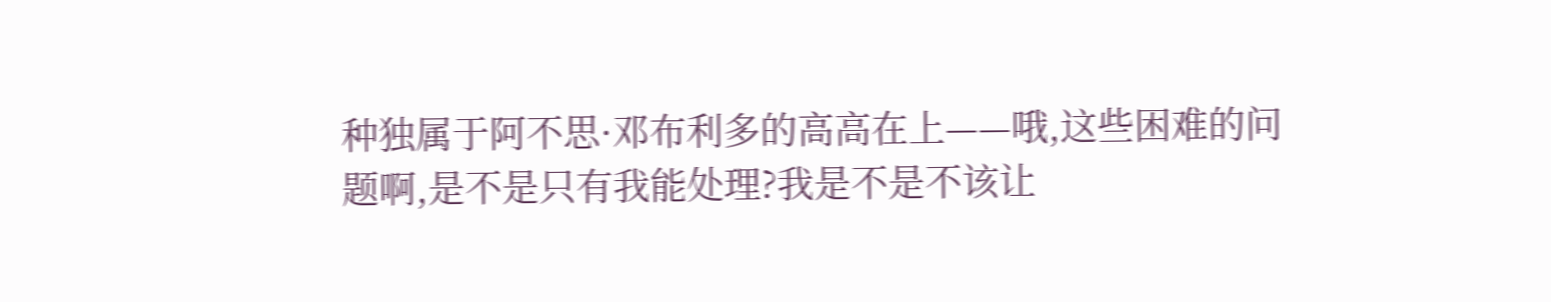种独属于阿不思·邓布利多的高高在上——哦,这些困难的问题啊,是不是只有我能处理?我是不是不该让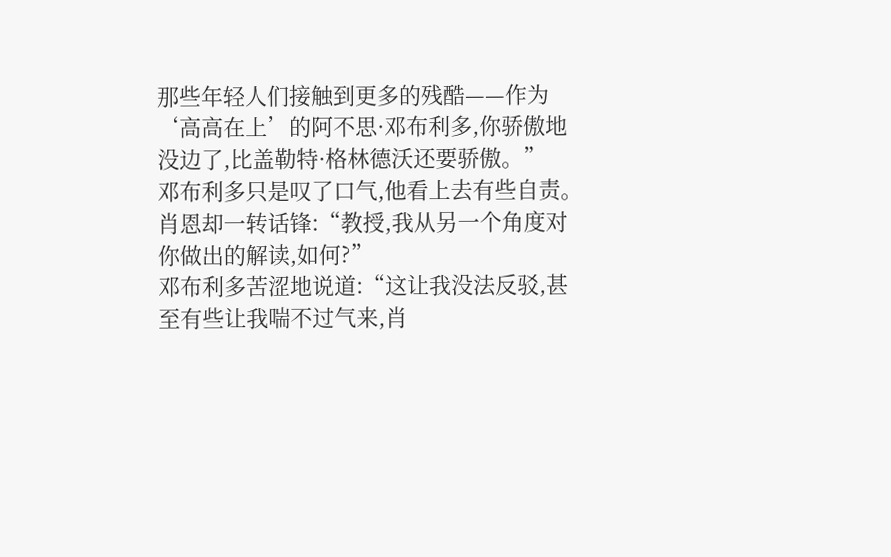那些年轻人们接触到更多的残酷——作为‘高高在上’的阿不思·邓布利多,你骄傲地没边了,比盖勒特·格林德沃还要骄傲。”
邓布利多只是叹了口气,他看上去有些自责。
肖恩却一转话锋:“教授,我从另一个角度对你做出的解读,如何?”
邓布利多苦涩地说道:“这让我没法反驳,甚至有些让我喘不过气来,肖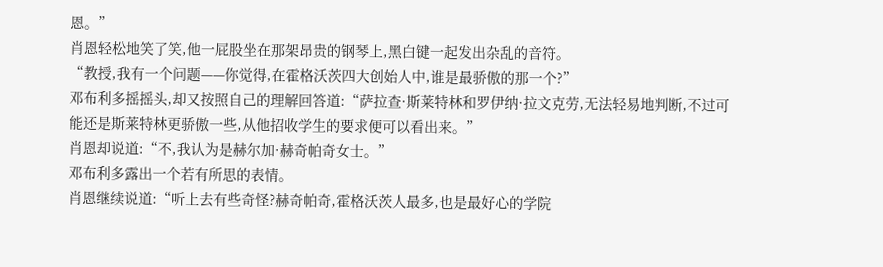恩。”
肖恩轻松地笑了笑,他一屁股坐在那架昂贵的钢琴上,黑白键一起发出杂乱的音符。
“教授,我有一个问题——你觉得,在霍格沃茨四大创始人中,谁是最骄傲的那一个?”
邓布利多摇摇头,却又按照自己的理解回答道:“萨拉查·斯莱特林和罗伊纳·拉文克劳,无法轻易地判断,不过可能还是斯莱特林更骄傲一些,从他招收学生的要求便可以看出来。”
肖恩却说道:“不,我认为是赫尔加·赫奇帕奇女士。”
邓布利多露出一个若有所思的表情。
肖恩继续说道:“听上去有些奇怪?赫奇帕奇,霍格沃茨人最多,也是最好心的学院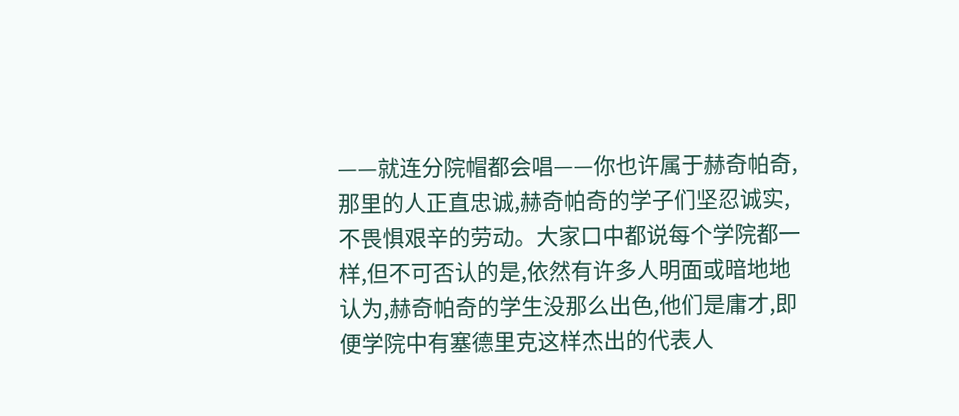——就连分院帽都会唱——你也许属于赫奇帕奇,那里的人正直忠诚,赫奇帕奇的学子们坚忍诚实,不畏惧艰辛的劳动。大家口中都说每个学院都一样,但不可否认的是,依然有许多人明面或暗地地认为,赫奇帕奇的学生没那么出色,他们是庸才,即便学院中有塞德里克这样杰出的代表人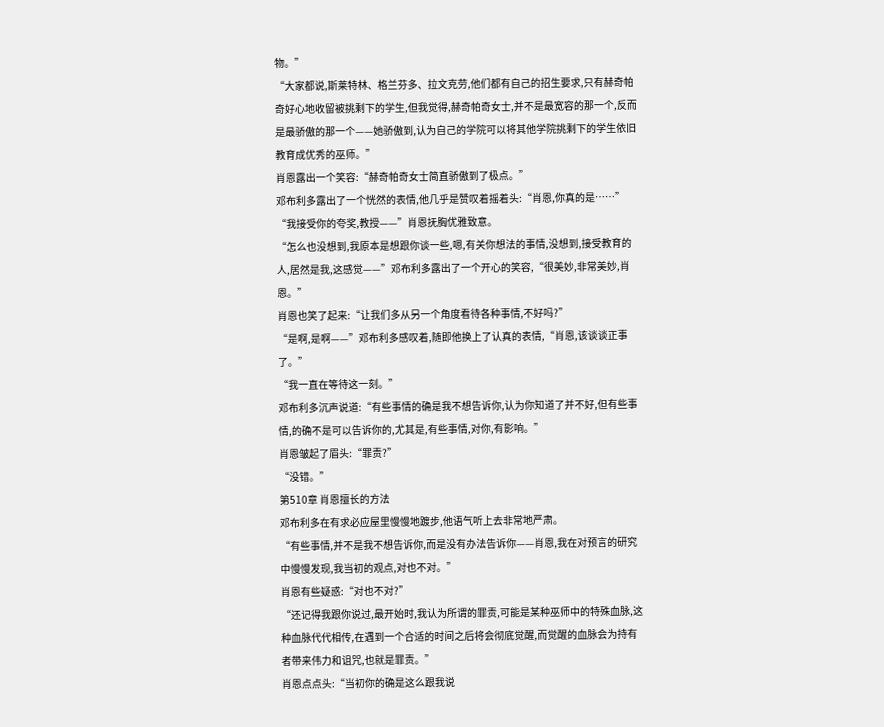物。”
“大家都说,斯莱特林、格兰芬多、拉文克劳,他们都有自己的招生要求,只有赫奇帕奇好心地收留被挑剩下的学生,但我觉得,赫奇帕奇女士,并不是最宽容的那一个,反而是最骄傲的那一个——她骄傲到,认为自己的学院可以将其他学院挑剩下的学生依旧教育成优秀的巫师。”
肖恩露出一个笑容:“赫奇帕奇女士简直骄傲到了极点。”
邓布利多露出了一个恍然的表情,他几乎是赞叹着摇着头:“肖恩,你真的是……”
“我接受你的夸奖,教授——”肖恩抚胸优雅致意。
“怎么也没想到,我原本是想跟你谈一些,嗯,有关你想法的事情,没想到,接受教育的人,居然是我,这感觉——”邓布利多露出了一个开心的笑容,“很美妙,非常美妙,肖恩。”
肖恩也笑了起来:“让我们多从另一个角度看待各种事情,不好吗?”
“是啊,是啊——”邓布利多感叹着,随即他换上了认真的表情,“肖恩,该谈谈正事了。”
“我一直在等待这一刻。”
邓布利多沉声说道:“有些事情的确是我不想告诉你,认为你知道了并不好,但有些事情,的确不是可以告诉你的,尤其是,有些事情,对你,有影响。”
肖恩皱起了眉头:“罪责?”
“没错。”
第510章 肖恩擅长的方法
邓布利多在有求必应屋里慢慢地踱步,他语气听上去非常地严肃。
“有些事情,并不是我不想告诉你,而是没有办法告诉你——肖恩,我在对预言的研究中慢慢发现,我当初的观点,对也不对。”
肖恩有些疑惑:“对也不对?”
“还记得我跟你说过,最开始时,我认为所谓的罪责,可能是某种巫师中的特殊血脉,这种血脉代代相传,在遇到一个合适的时间之后将会彻底觉醒,而觉醒的血脉会为持有者带来伟力和诅咒,也就是罪责。”
肖恩点点头:“当初你的确是这么跟我说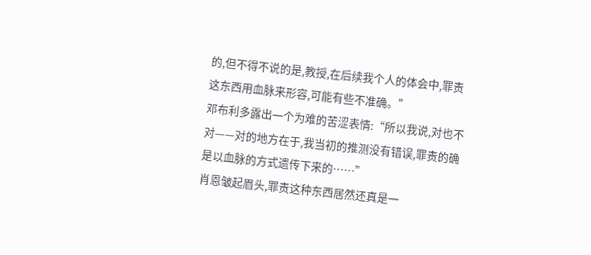的,但不得不说的是,教授,在后续我个人的体会中,罪责这东西用血脉来形容,可能有些不准确。”
邓布利多露出一个为难的苦涩表情:“所以我说,对也不对——对的地方在于,我当初的推测没有错误,罪责的确是以血脉的方式遗传下来的……”
肖恩皱起眉头,罪责这种东西居然还真是一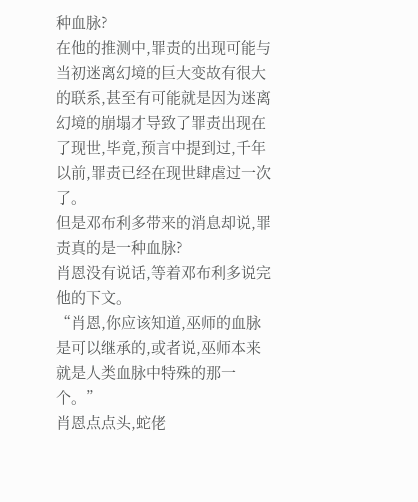种血脉?
在他的推测中,罪责的出现可能与当初迷离幻境的巨大变故有很大的联系,甚至有可能就是因为迷离幻境的崩塌才导致了罪责出现在了现世,毕竟,预言中提到过,千年以前,罪责已经在现世肆虐过一次了。
但是邓布利多带来的消息却说,罪责真的是一种血脉?
肖恩没有说话,等着邓布利多说完他的下文。
“肖恩,你应该知道,巫师的血脉是可以继承的,或者说,巫师本来就是人类血脉中特殊的那一个。”
肖恩点点头,蛇佬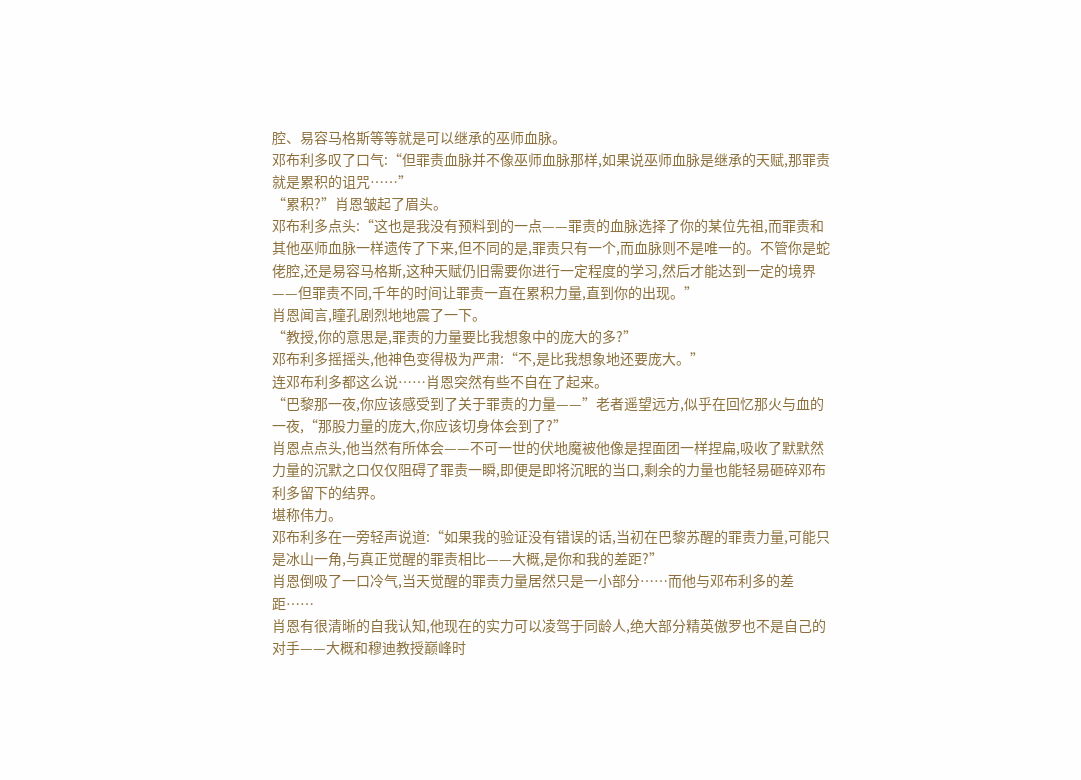腔、易容马格斯等等就是可以继承的巫师血脉。
邓布利多叹了口气:“但罪责血脉并不像巫师血脉那样,如果说巫师血脉是继承的天赋,那罪责就是累积的诅咒……”
“累积?”肖恩皱起了眉头。
邓布利多点头:“这也是我没有预料到的一点——罪责的血脉选择了你的某位先祖,而罪责和其他巫师血脉一样遗传了下来,但不同的是,罪责只有一个,而血脉则不是唯一的。不管你是蛇佬腔,还是易容马格斯,这种天赋仍旧需要你进行一定程度的学习,然后才能达到一定的境界——但罪责不同,千年的时间让罪责一直在累积力量,直到你的出现。”
肖恩闻言,瞳孔剧烈地地震了一下。
“教授,你的意思是,罪责的力量要比我想象中的庞大的多?”
邓布利多摇摇头,他神色变得极为严肃:“不,是比我想象地还要庞大。”
连邓布利多都这么说……肖恩突然有些不自在了起来。
“巴黎那一夜,你应该感受到了关于罪责的力量——”老者遥望远方,似乎在回忆那火与血的一夜,“那股力量的庞大,你应该切身体会到了?”
肖恩点点头,他当然有所体会——不可一世的伏地魔被他像是捏面团一样捏扁,吸收了默默然力量的沉默之口仅仅阻碍了罪责一瞬,即便是即将沉眠的当口,剩余的力量也能轻易砸碎邓布利多留下的结界。
堪称伟力。
邓布利多在一旁轻声说道:“如果我的验证没有错误的话,当初在巴黎苏醒的罪责力量,可能只是冰山一角,与真正觉醒的罪责相比——大概,是你和我的差距?”
肖恩倒吸了一口冷气,当天觉醒的罪责力量居然只是一小部分……而他与邓布利多的差距……
肖恩有很清晰的自我认知,他现在的实力可以凌驾于同龄人,绝大部分精英傲罗也不是自己的对手——大概和穆迪教授巅峰时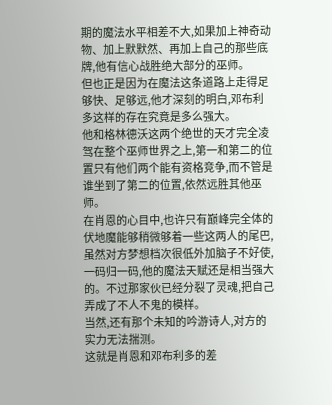期的魔法水平相差不大,如果加上神奇动物、加上默默然、再加上自己的那些底牌,他有信心战胜绝大部分的巫师。
但也正是因为在魔法这条道路上走得足够快、足够远,他才深刻的明白,邓布利多这样的存在究竟是多么强大。
他和格林德沃这两个绝世的天才完全凌驾在整个巫师世界之上,第一和第二的位置只有他们两个能有资格竞争,而不管是谁坐到了第二的位置,依然远胜其他巫师。
在肖恩的心目中,也许只有巅峰完全体的伏地魔能够稍微够着一些这两人的尾巴,虽然对方梦想档次很低外加脑子不好使,一码归一码,他的魔法天赋还是相当强大的。不过那家伙已经分裂了灵魂,把自己弄成了不人不鬼的模样。
当然,还有那个未知的吟游诗人,对方的实力无法揣测。
这就是肖恩和邓布利多的差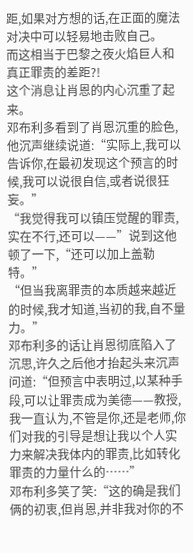距,如果对方想的话,在正面的魔法对决中可以轻易地击败自己。
而这相当于巴黎之夜火焰巨人和真正罪责的差距?!
这个消息让肖恩的内心沉重了起来。
邓布利多看到了肖恩沉重的脸色,他沉声继续说道:“实际上,我可以告诉你,在最初发现这个预言的时候,我可以说很自信,或者说很狂妄。”
“我觉得我可以镇压觉醒的罪责,实在不行,还可以——”说到这他顿了一下,“还可以加上盖勒特。”
“但当我离罪责的本质越来越近的时候,我才知道,当初的我,自不量力。”
邓布利多的话让肖恩彻底陷入了沉思,许久之后他才抬起头来沉声问道:“但预言中表明过,以某种手段,可以让罪责成为美德——教授,我一直认为,不管是你,还是老师,你们对我的引导是想让我以个人实力来解决我体内的罪责,比如转化罪责的力量什么的……”
邓布利多笑了笑:“这的确是我们俩的初衷,但肖恩,并非我对你的不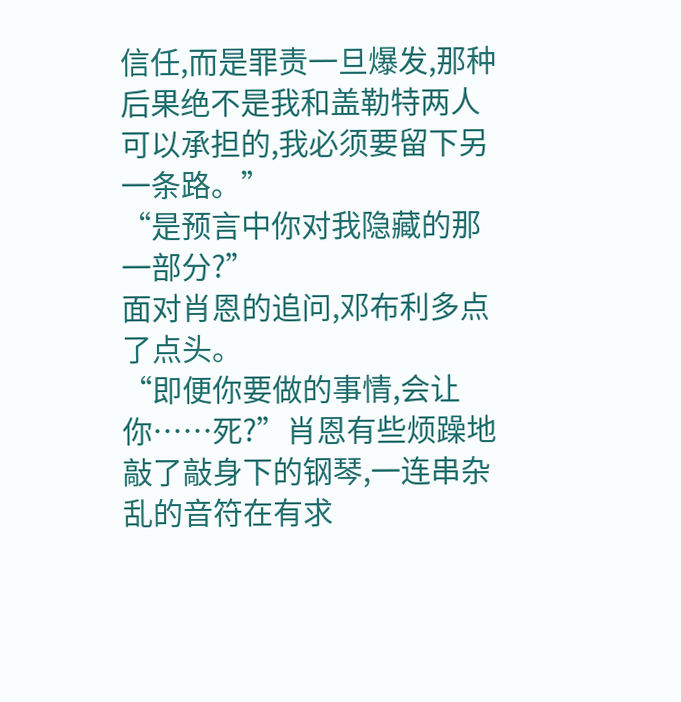信任,而是罪责一旦爆发,那种后果绝不是我和盖勒特两人可以承担的,我必须要留下另一条路。”
“是预言中你对我隐藏的那一部分?”
面对肖恩的追问,邓布利多点了点头。
“即便你要做的事情,会让你……死?”肖恩有些烦躁地敲了敲身下的钢琴,一连串杂乱的音符在有求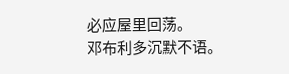必应屋里回荡。
邓布利多沉默不语。